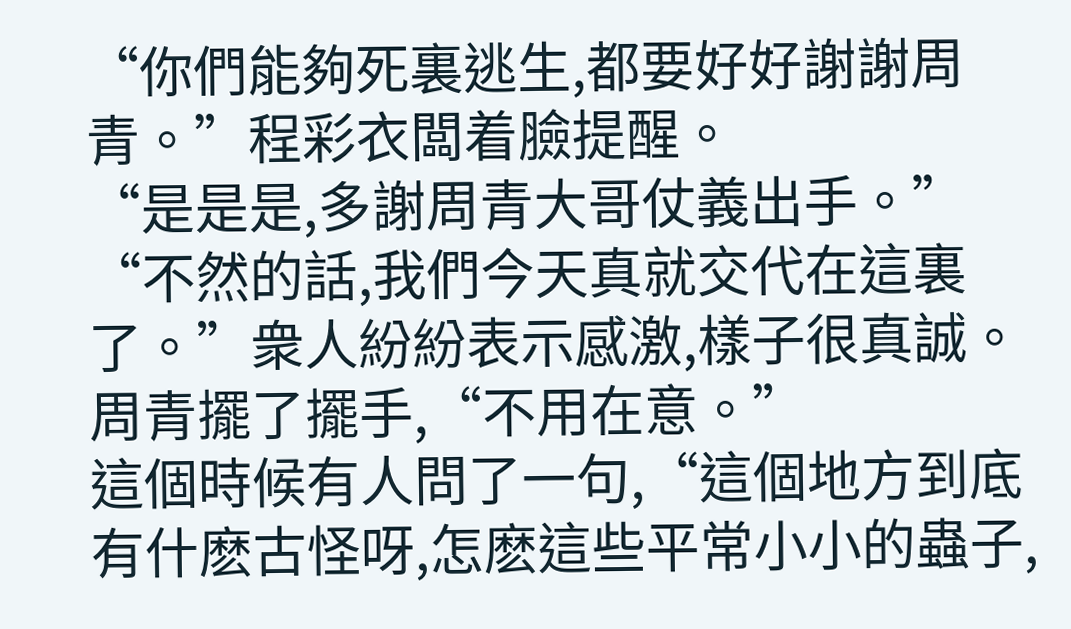“你們能夠死裏逃生,都要好好謝謝周青。”程彩衣闆着臉提醒。
“是是是,多謝周青大哥仗義出手。”
“不然的話,我們今天真就交代在這裏了。”衆人紛紛表示感激,樣子很真誠。
周青擺了擺手,“不用在意。”
這個時候有人問了一句,“這個地方到底有什麽古怪呀,怎麽這些平常小小的蟲子,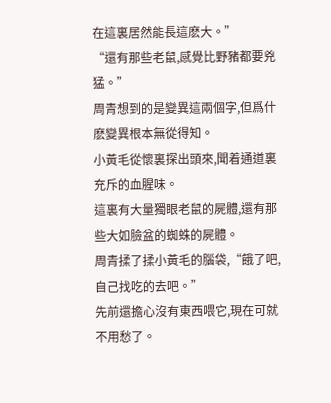在這裏居然能長這麽大。”
“還有那些老鼠,感覺比野豬都要兇猛。”
周青想到的是變異這兩個字,但爲什麽變異根本無從得知。
小黃毛從懷裏探出頭來,聞着通道裏充斥的血腥味。
這裏有大量獨眼老鼠的屍體,還有那些大如臉盆的蜘蛛的屍體。
周青揉了揉小黃毛的腦袋,“餓了吧,自己找吃的去吧。”
先前還擔心沒有東西喂它,現在可就不用愁了。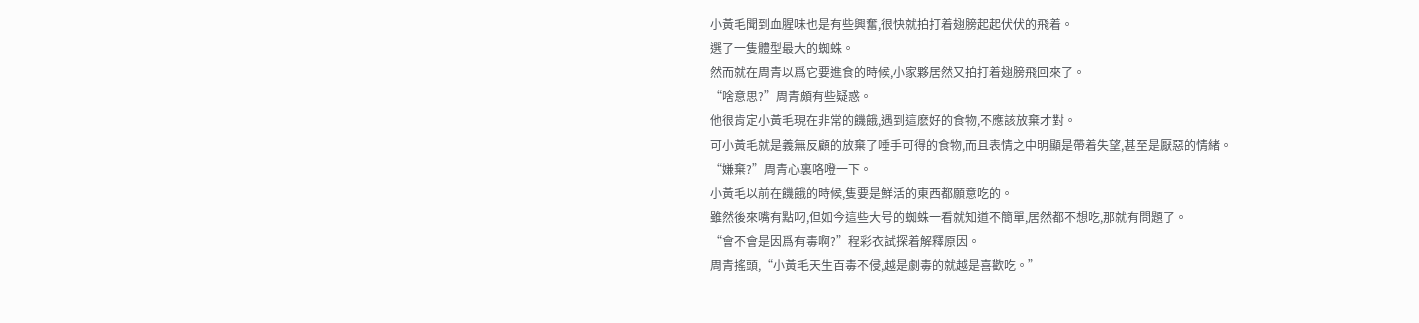小黃毛聞到血腥味也是有些興奮,很快就拍打着翅膀起起伏伏的飛着。
選了一隻體型最大的蜘蛛。
然而就在周青以爲它要進食的時候,小家夥居然又拍打着翅膀飛回來了。
“啥意思?”周青頗有些疑惑。
他很肯定小黃毛現在非常的饑餓,遇到這麽好的食物,不應該放棄才對。
可小黃毛就是義無反顧的放棄了唾手可得的食物,而且表情之中明顯是帶着失望,甚至是厭惡的情緒。
“嫌棄?”周青心裏咯噔一下。
小黃毛以前在饑餓的時候,隻要是鮮活的東西都願意吃的。
雖然後來嘴有點叼,但如今這些大号的蜘蛛一看就知道不簡單,居然都不想吃,那就有問題了。
“會不會是因爲有毒啊?”程彩衣試探着解釋原因。
周青搖頭,“小黃毛天生百毒不侵,越是劇毒的就越是喜歡吃。”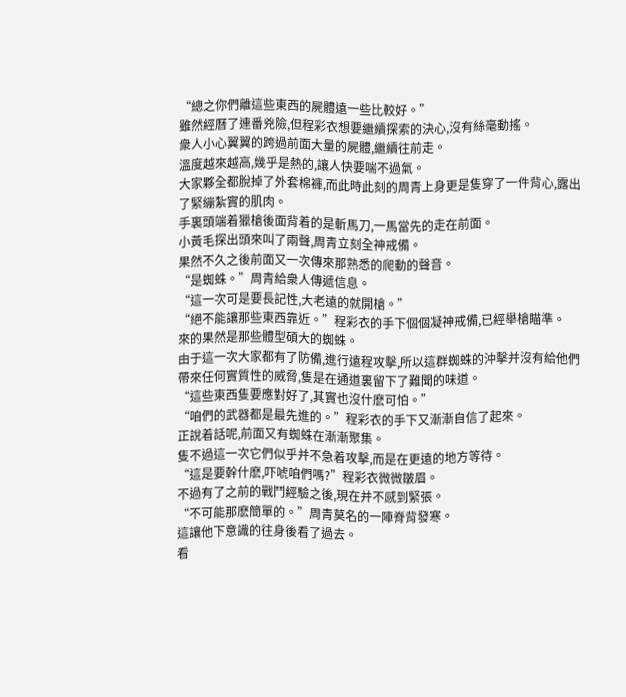“總之你們離這些東西的屍體遠一些比較好。”
雖然經曆了連番兇險,但程彩衣想要繼續探索的決心,沒有絲毫動搖。
衆人小心翼翼的跨過前面大量的屍體,繼續往前走。
溫度越來越高,幾乎是熱的,讓人快要喘不過氣。
大家夥全都脫掉了外套棉褲,而此時此刻的周青上身更是隻穿了一件背心,露出了緊繃紮實的肌肉。
手裏頭端着獵槍後面背着的是斬馬刀,一馬當先的走在前面。
小黃毛探出頭來叫了兩聲,周青立刻全神戒備。
果然不久之後前面又一次傳來那熟悉的爬動的聲音。
“是蜘蛛。”周青給衆人傳遞信息。
“這一次可是要長記性,大老遠的就開槍。”
“絕不能讓那些東西靠近。”程彩衣的手下個個凝神戒備,已經舉槍瞄準。
來的果然是那些體型碩大的蜘蛛。
由于這一次大家都有了防備,進行遠程攻擊,所以這群蜘蛛的沖擊并沒有給他們帶來任何實質性的威脅,隻是在通道裏留下了難聞的味道。
“這些東西隻要應對好了,其實也沒什麽可怕。”
“咱們的武器都是最先進的。”程彩衣的手下又漸漸自信了起來。
正說着話呢,前面又有蜘蛛在漸漸聚集。
隻不過這一次它們似乎并不急着攻擊,而是在更遠的地方等待。
“這是要幹什麽,吓唬咱們嗎?”程彩衣微微皺眉。
不過有了之前的戰鬥經驗之後,現在并不感到緊張。
“不可能那麽簡單的。”周青莫名的一陣脊背發寒。
這讓他下意識的往身後看了過去。
看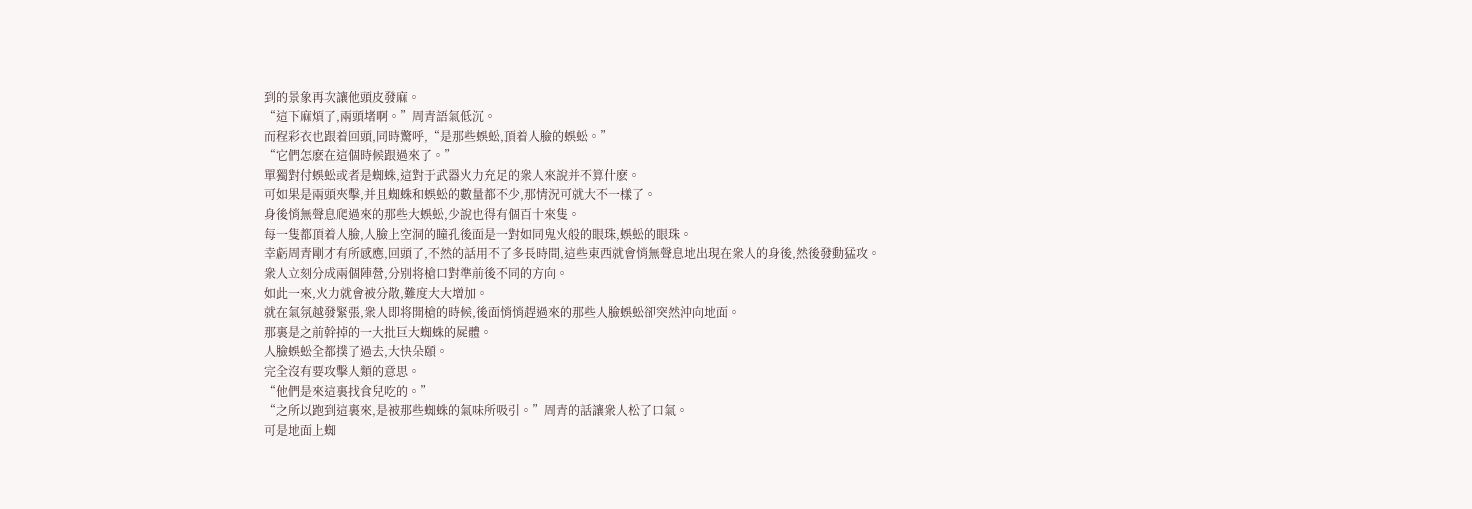到的景象再次讓他頭皮發麻。
“這下麻煩了,兩頭堵啊。”周青語氣低沉。
而程彩衣也跟着回頭,同時驚呼,“是那些蜈蚣,頂着人臉的蜈蚣。”
“它們怎麽在這個時候跟過來了。”
單獨對付蜈蚣或者是蜘蛛,這對于武器火力充足的衆人來說并不算什麽。
可如果是兩頭夾擊,并且蜘蛛和蜈蚣的數量都不少,那情況可就大不一樣了。
身後悄無聲息爬過來的那些大蜈蚣,少說也得有個百十來隻。
每一隻都頂着人臉,人臉上空洞的瞳孔後面是一對如同鬼火般的眼珠,蜈蚣的眼珠。
幸虧周青剛才有所感應,回頭了,不然的話用不了多長時間,這些東西就會悄無聲息地出現在衆人的身後,然後發動猛攻。
衆人立刻分成兩個陣營,分别将槍口對準前後不同的方向。
如此一來,火力就會被分散,難度大大增加。
就在氣氛越發緊張,衆人即将開槍的時候,後面悄悄趕過來的那些人臉蜈蚣卻突然沖向地面。
那裏是之前幹掉的一大批巨大蜘蛛的屍體。
人臉蜈蚣全都撲了過去,大快朵頤。
完全沒有要攻擊人類的意思。
“他們是來這裏找食兒吃的。”
“之所以跑到這裏來,是被那些蜘蛛的氣味所吸引。”周青的話讓衆人松了口氣。
可是地面上蜘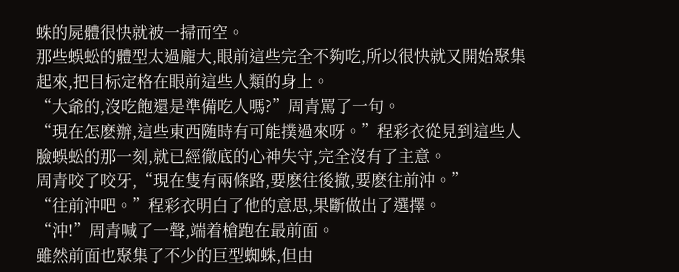蛛的屍體很快就被一掃而空。
那些蜈蚣的體型太過龐大,眼前這些完全不夠吃,所以很快就又開始聚集起來,把目标定格在眼前這些人類的身上。
“大爺的,沒吃飽還是準備吃人嗎?”周青罵了一句。
“現在怎麽辦,這些東西随時有可能撲過來呀。”程彩衣從見到這些人臉蜈蚣的那一刻,就已經徹底的心神失守,完全沒有了主意。
周青咬了咬牙,“現在隻有兩條路,要麽往後撤,要麽往前沖。”
“往前沖吧。”程彩衣明白了他的意思,果斷做出了選擇。
“沖!”周青喊了一聲,端着槍跑在最前面。
雖然前面也聚集了不少的巨型蜘蛛,但由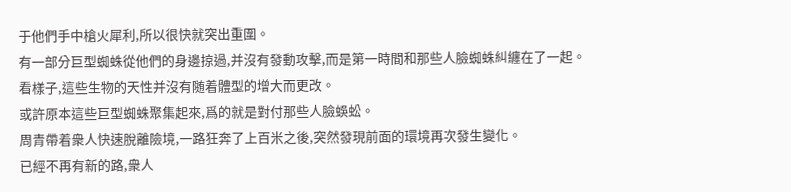于他們手中槍火犀利,所以很快就突出重圍。
有一部分巨型蜘蛛從他們的身邊掠過,并沒有發動攻擊,而是第一時間和那些人臉蜘蛛糾纏在了一起。
看樣子,這些生物的天性并沒有随着體型的增大而更改。
或許原本這些巨型蜘蛛聚集起來,爲的就是對付那些人臉蜈蚣。
周青帶着衆人快速脫離險境,一路狂奔了上百米之後,突然發現前面的環境再次發生變化。
已經不再有新的路,衆人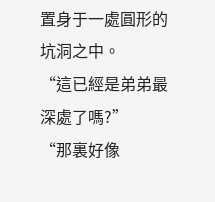置身于一處圓形的坑洞之中。
“這已經是弟弟最深處了嗎?”
“那裏好像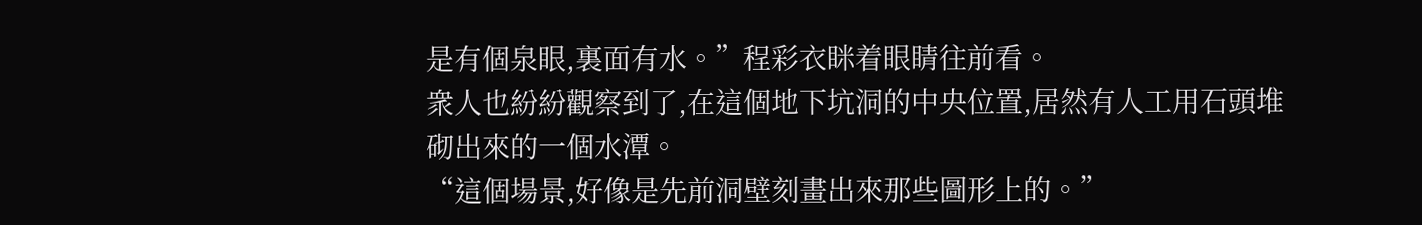是有個泉眼,裏面有水。”程彩衣眯着眼睛往前看。
衆人也紛紛觀察到了,在這個地下坑洞的中央位置,居然有人工用石頭堆砌出來的一個水潭。
“這個場景,好像是先前洞壁刻畫出來那些圖形上的。”